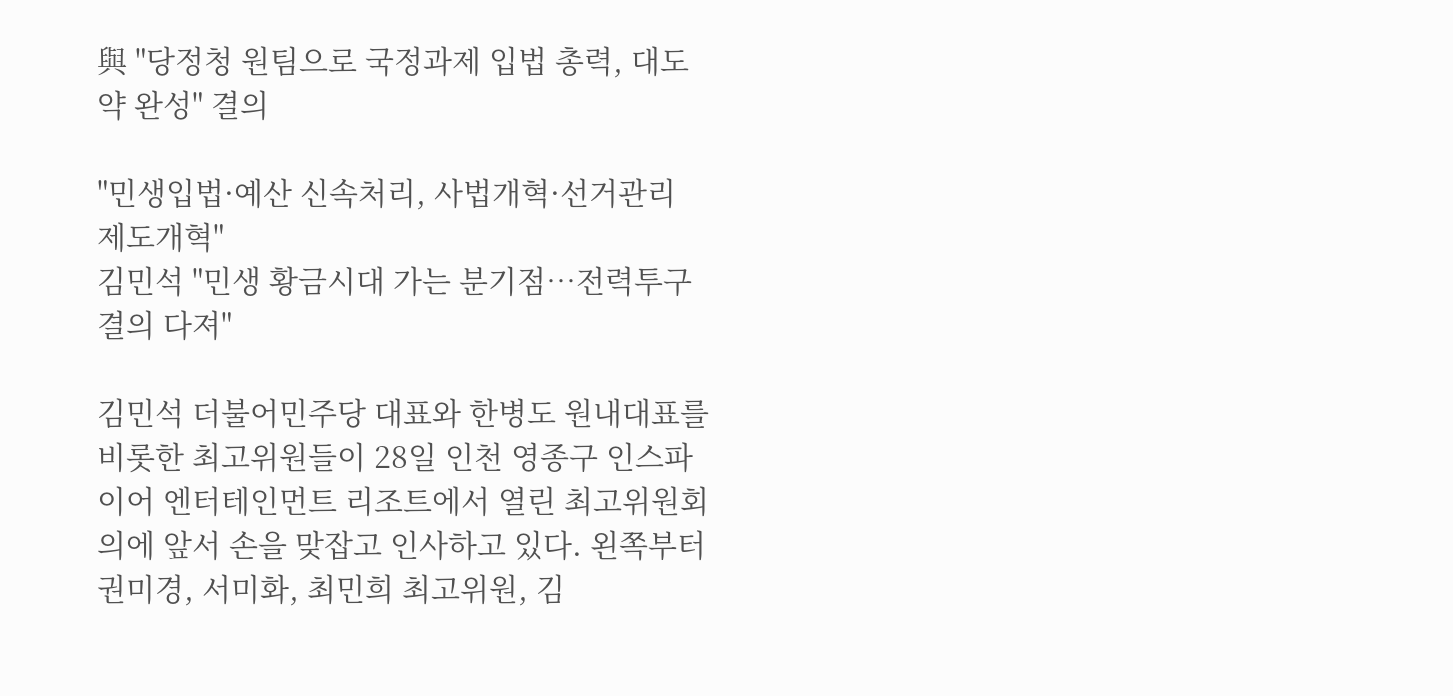與 "당정청 원팀으로 국정과제 입법 총력, 대도약 완성" 결의

"민생입법·예산 신속처리, 사법개혁·선거관리 제도개혁"
김민석 "민생 황금시대 가는 분기점…전력투구 결의 다져"

김민석 더불어민주당 대표와 한병도 원내대표를 비롯한 최고위원들이 28일 인천 영종구 인스파이어 엔터테인먼트 리조트에서 열린 최고위원회의에 앞서 손을 맞잡고 인사하고 있다. 왼쪽부터 권미경, 서미화, 최민희 최고위원, 김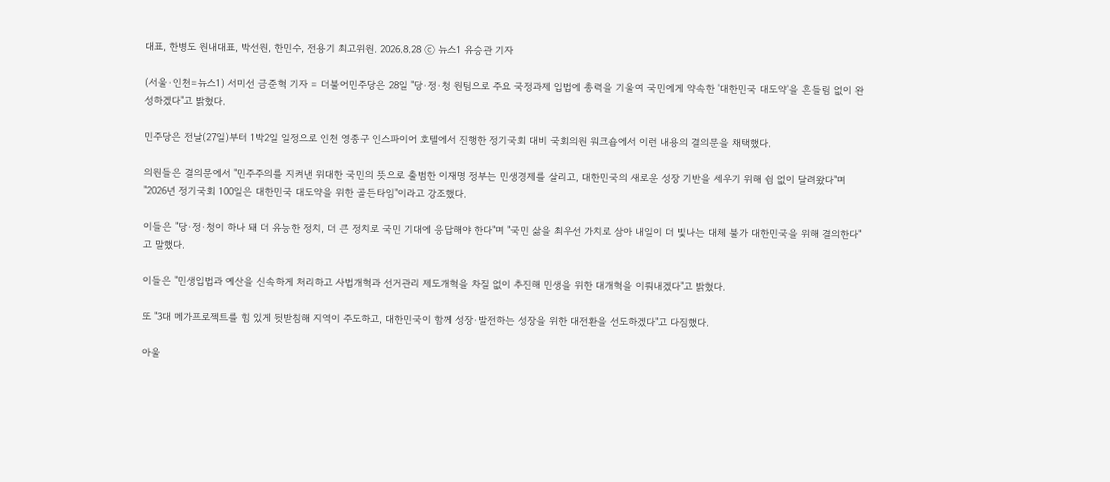대표, 한병도 원내대표, 박선원, 한민수, 전용기 최고위원. 2026.8.28 ⓒ 뉴스1 유승관 기자

(서울·인천=뉴스1) 서미선 금준혁 기자 = 더불어민주당은 28일 "당·정·청 원팀으로 주요 국정과제 입법에 총력을 기울여 국민에게 약속한 '대한민국 대도약'을 흔들림 없이 완성하겠다"고 밝혔다.

민주당은 전날(27일)부터 1박2일 일정으로 인천 영종구 인스파이어 호텔에서 진행한 정기국회 대비 국회의원 워크숍에서 이런 내용의 결의문을 채택했다.

의원들은 결의문에서 "민주주의를 지켜낸 위대한 국민의 뜻으로 출범한 이재명 정부는 민생경제를 살리고, 대한민국의 새로운 성장 기반을 세우기 위해 쉼 없이 달려왔다"며 "2026년 정기국회 100일은 대한민국 대도약을 위한 골든타임"이라고 강조했다.

이들은 "당·정·청이 하나 돼 더 유능한 정치, 더 큰 정치로 국민 기대에 응답해야 한다"며 "국민 삶을 최우선 가치로 삼아 내일이 더 빛나는 대체 불가 대한민국을 위해 결의한다"고 말했다.

이들은 "민생입법과 예산을 신속하게 처리하고 사법개혁과 선거관리 제도개혁을 차질 없이 추진해 민생을 위한 대개혁을 이뤄내겠다"고 밝혔다.

또 "3대 메가프로젝트를 힘 있게 뒷받침해 지역이 주도하고, 대한민국이 함께 성장·발전하는 성장을 위한 대전환을 선도하겠다"고 다짐했다.

아울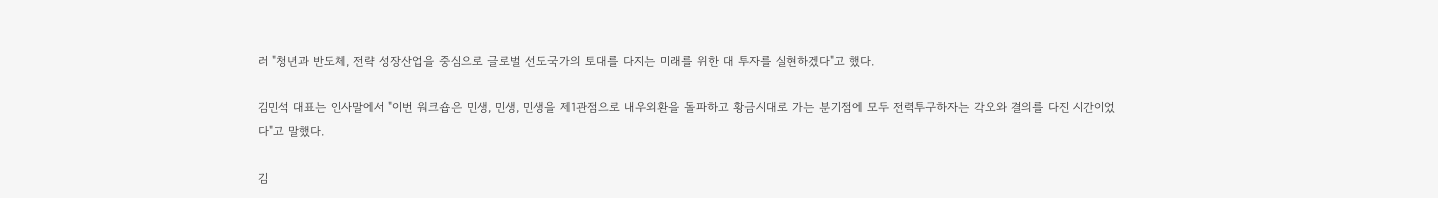러 "청년과 반도체, 전략 성장산업을 중심으로 글로벌 선도국가의 토대를 다지는 미래를 위한 대 투자를 실현하겠다"고 했다.

김민석 대표는 인사말에서 "이번 워크숍은 민생, 민생, 민생을 제1관점으로 내우외환을 돌파하고 황금시대로 가는 분기점에 모두 전력투구하자는 각오와 결의를 다진 시간이었다"고 말했다.

김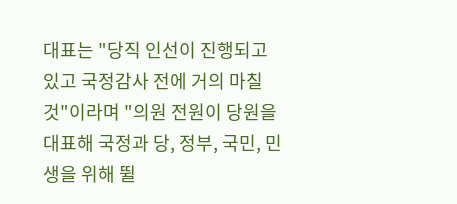대표는 "당직 인선이 진행되고 있고 국정감사 전에 거의 마칠 것"이라며 "의원 전원이 당원을 대표해 국정과 당, 정부, 국민, 민생을 위해 뛸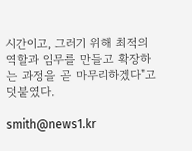시간이고, 그러기 위해 최적의 역할과 임무를 만들고 확장하는 과정을 곧 마무리하겠다"고 덧붙였다.

smith@news1.kr